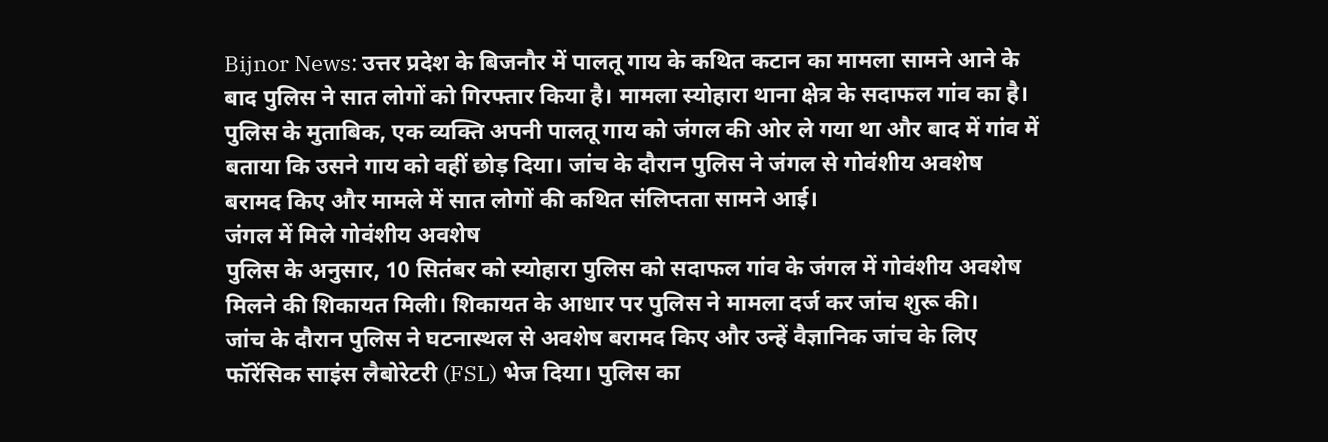Bijnor News: उत्तर प्रदेश के बिजनौर में पालतू गाय के कथित कटान का मामला सामने आने के बाद पुलिस ने सात लोगों को गिरफ्तार किया है। मामला स्योहारा थाना क्षेत्र के सदाफल गांव का है। पुलिस के मुताबिक, एक व्यक्ति अपनी पालतू गाय को जंगल की ओर ले गया था और बाद में गांव में बताया कि उसने गाय को वहीं छोड़ दिया। जांच के दौरान पुलिस ने जंगल से गोवंशीय अवशेष बरामद किए और मामले में सात लोगों की कथित संलिप्तता सामने आई।
जंगल में मिले गोवंशीय अवशेष
पुलिस के अनुसार, 10 सितंबर को स्योहारा पुलिस को सदाफल गांव के जंगल में गोवंशीय अवशेष मिलने की शिकायत मिली। शिकायत के आधार पर पुलिस ने मामला दर्ज कर जांच शुरू की।
जांच के दौरान पुलिस ने घटनास्थल से अवशेष बरामद किए और उन्हें वैज्ञानिक जांच के लिए फॉरेंसिक साइंस लैबोरेटरी (FSL) भेज दिया। पुलिस का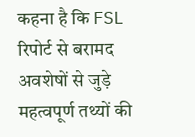कहना है कि FSL रिपोर्ट से बरामद अवशेषों से जुड़े महत्वपूर्ण तथ्यों की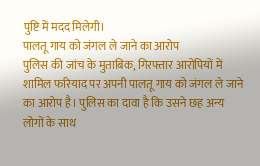पुष्टि में मदद मिलेगी।
पालतू गाय को जंगल ले जाने का आरोप
पुलिस की जांच के मुताबिक, गिरफ्तार आरोपियों में शामिल फरियाद पर अपनी पालतू गाय को जंगल ले जाने का आरोप है। पुलिस का दावा है कि उसने छह अन्य लोगों के साथ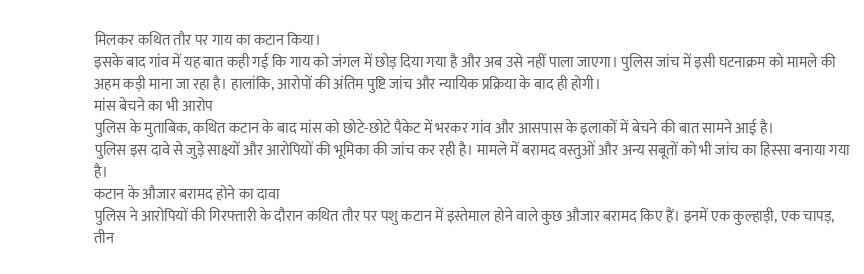मिलकर कथित तौर पर गाय का कटान किया।
इसके बाद गांव में यह बात कही गई कि गाय को जंगल में छोड़ दिया गया है और अब उसे नहीं पाला जाएगा। पुलिस जांच में इसी घटनाक्रम को मामले की अहम कड़ी माना जा रहा है। हालांकि, आरोपों की अंतिम पुष्टि जांच और न्यायिक प्रक्रिया के बाद ही होगी।
मांस बेचने का भी आरोप
पुलिस के मुताबिक, कथित कटान के बाद मांस को छोटे-छोटे पैकेट में भरकर गांव और आसपास के इलाकों में बेचने की बात सामने आई है।
पुलिस इस दावे से जुड़े साक्ष्यों और आरोपियों की भूमिका की जांच कर रही है। मामले में बरामद वस्तुओं और अन्य सबूतों को भी जांच का हिस्सा बनाया गया है।
कटान के औजार बरामद होने का दावा
पुलिस ने आरोपियों की गिरफ्तारी के दौरान कथित तौर पर पशु कटान में इस्तेमाल होने वाले कुछ औजार बरामद किए हैं। इनमें एक कुल्हाड़ी, एक चापड़, तीन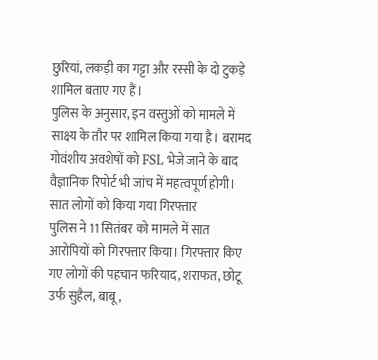छुरियां, लकड़ी का गट्टा और रस्सी के दो टुकड़े शामिल बताए गए हैं।
पुलिस के अनुसार, इन वस्तुओं को मामले में साक्ष्य के तौर पर शामिल किया गया है। बरामद गोवंशीय अवशेषों को FSL भेजे जाने के बाद वैज्ञानिक रिपोर्ट भी जांच में महत्वपूर्ण होगी।
सात लोगों को किया गया गिरफ्तार
पुलिस ने 11 सितंबर को मामले में सात आरोपियों को गिरफ्तार किया। गिरफ्तार किए गए लोगों की पहचान फरियाद, शराफत, छोटू उर्फ सुहैल, बाबू,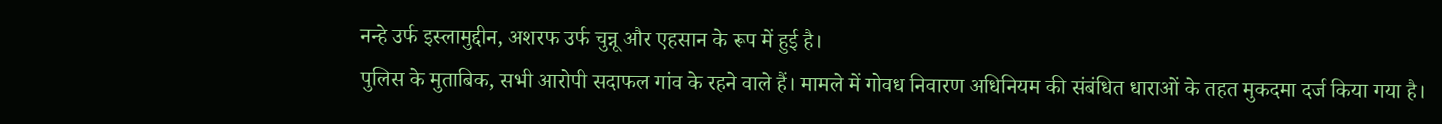नन्हे उर्फ इस्लामुद्दीन, अशरफ उर्फ चुन्नू और एहसान के रूप में हुई है।
पुलिस के मुताबिक, सभी आरोपी सदाफल गांव के रहने वाले हैं। मामले में गोवध निवारण अधिनियम की संबंधित धाराओं के तहत मुकदमा दर्ज किया गया है।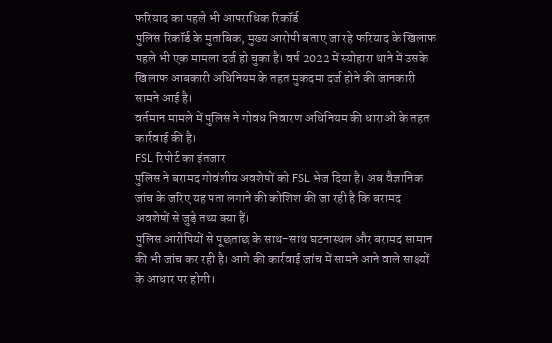फरियाद का पहले भी आपराधिक रिकॉर्ड
पुलिस रिकॉर्ड के मुताबिक, मुख्य आरोपी बताए जा रहे फरियाद के खिलाफ पहले भी एक मामला दर्ज हो चुका है। वर्ष 2022 में स्योहारा थाने में उसके खिलाफ आबकारी अधिनियम के तहत मुकदमा दर्ज होने की जानकारी सामने आई है।
वर्तमान मामले में पुलिस ने गोवध निवारण अधिनियम की धाराओं के तहत कार्रवाई की है।
FSL रिपोर्ट का इंतजार
पुलिस ने बरामद गोवंशीय अवशेषों को FSL भेज दिया है। अब वैज्ञानिक जांच के जरिए यह पता लगाने की कोशिश की जा रही है कि बरामद अवशेषों से जुड़े तथ्य क्या हैं।
पुलिस आरोपियों से पूछताछ के साथ-साथ घटनास्थल और बरामद सामान की भी जांच कर रही है। आगे की कार्रवाई जांच में सामने आने वाले साक्ष्यों के आधार पर होगी।